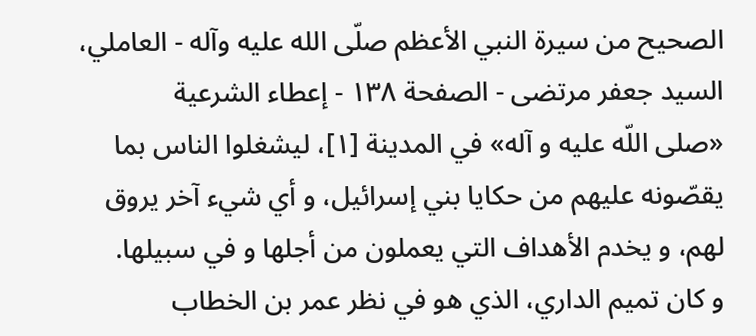الصحيح من سيرة النبي الأعظم صلّى الله عليه وآله - العاملي، السيد جعفر مرتضى - الصفحة ١٣٨ - إعطاء الشرعية
«صلى اللّه عليه و آله» في المدينة [١]، ليشغلوا الناس بما يقصّونه عليهم من حكايا بني إسرائيل، و أي شيء آخر يروق لهم، و يخدم الأهداف التي يعملون من أجلها و في سبيلها.
و كان تميم الداري، الذي هو في نظر عمر بن الخطاب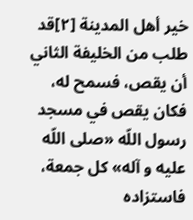خير أهل المدينة [٢]قد طلب من الخليفة الثاني أن يقص، فسمح له، فكان يقص في مسجد رسول اللّه «صلى اللّه عليه و آله» كل جمعة، فاستزاده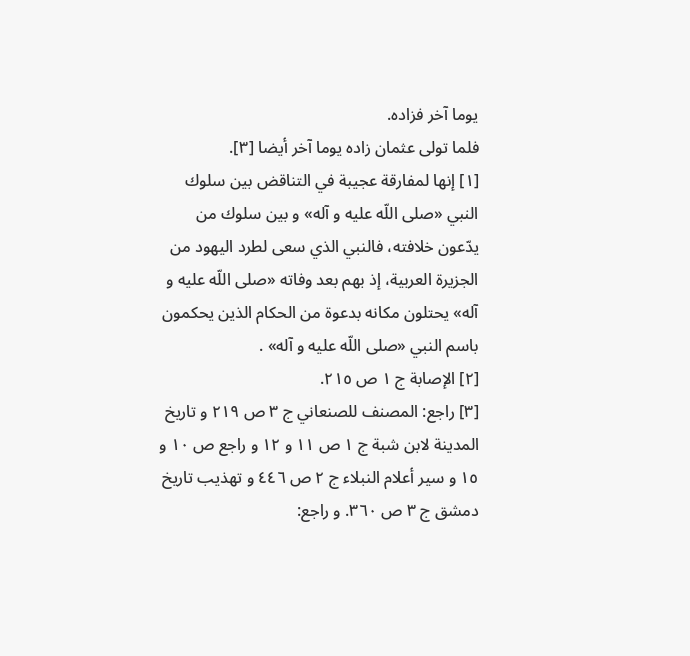يوما آخر فزاده.
فلما تولى عثمان زاده يوما آخر أيضا [٣].
[١] إنها لمفارقة عجيبة في التناقض بين سلوك النبي «صلى اللّه عليه و آله» و بين سلوك من يدّعون خلافته، فالنبي الذي سعى لطرد اليهود من الجزيرة العربية، إذ بهم بعد وفاته «صلى اللّه عليه و آله» يحتلون مكانه بدعوة من الحكام الذين يحكمون باسم النبي «صلى اللّه عليه و آله» .
[٢] الإصابة ج ١ ص ٢١٥.
[٣] راجع: المصنف للصنعاني ج ٣ ص ٢١٩ و تاريخ المدينة لابن شبة ج ١ ص ١١ و ١٢ و راجع ص ١٠ و ١٥ و سير أعلام النبلاء ج ٢ ص ٤٤٦ و تهذيب تاريخ دمشق ج ٣ ص ٣٦٠. و راجع: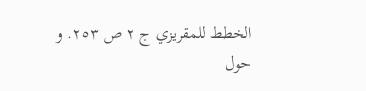الخطط للمقريزي ج ٢ ص ٢٥٣. و حول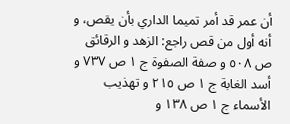أن عمر قد أمر تميما الداري بأن يقص، و أنه أول من قص راجع: الزهد و الرقائق ص ٥٠٨ و صفة الصفوة ج ١ ص ٧٣٧ و أسد الغابة ج ١ ص ٢١٥ و تهذيب الأسماء ج ١ ص ١٣٨ و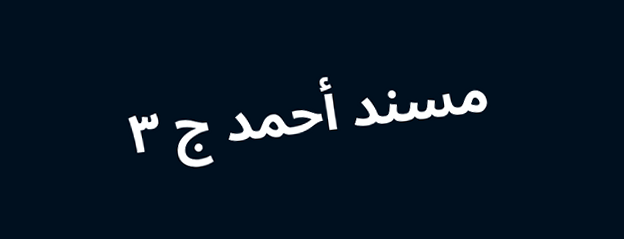مسند أحمد ج ٣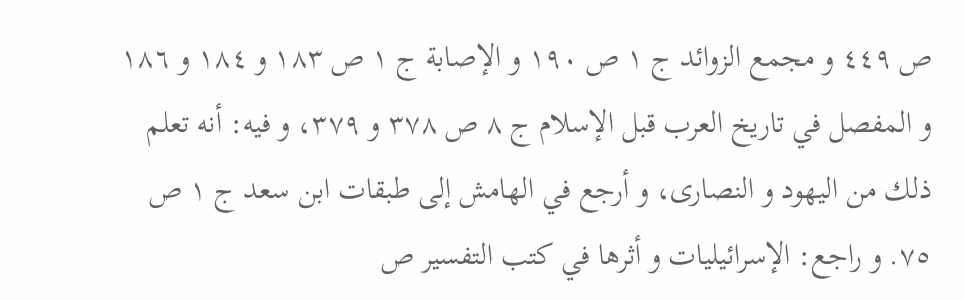ص ٤٤٩ و مجمع الزوائد ج ١ ص ١٩٠ و الإصابة ج ١ ص ١٨٣ و ١٨٤ و ١٨٦ و المفصل في تاريخ العرب قبل الإسلام ج ٨ ص ٣٧٨ و ٣٧٩، و فيه: أنه تعلم ذلك من اليهود و النصارى، و أرجع في الهامش إلى طبقات ابن سعد ج ١ ص ٧٥. و راجع: الإسرائيليات و أثرها في كتب التفسير ص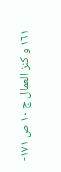١٦١ و كنز العمال ج ١٠ ص ١٧١-